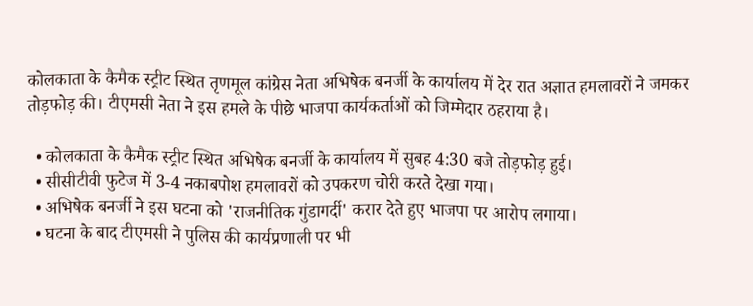कोलकाता के कैमैक स्ट्रीट स्थित तृणमूल कांग्रेस नेता अभिषेक बनर्जी के कार्यालय में देर रात अज्ञात हमलावरों ने जमकर तोड़फोड़ की। टीएमसी नेता ने इस हमले के पीछे भाजपा कार्यकर्ताओं को जिम्मेदार ठहराया है।

  • कोलकाता के कैमैक स्ट्रीट स्थित अभिषेक बनर्जी के कार्यालय में सुबह 4:30 बजे तोड़फोड़ हुई।
  • सीसीटीवी फुटेज में 3-4 नकाबपोश हमलावरों को उपकरण चोरी करते देखा गया।
  • अभिषेक बनर्जी ने इस घटना को 'राजनीतिक गुंडागर्दी' करार देते हुए भाजपा पर आरोप लगाया।
  • घटना के बाद टीएमसी ने पुलिस की कार्यप्रणाली पर भी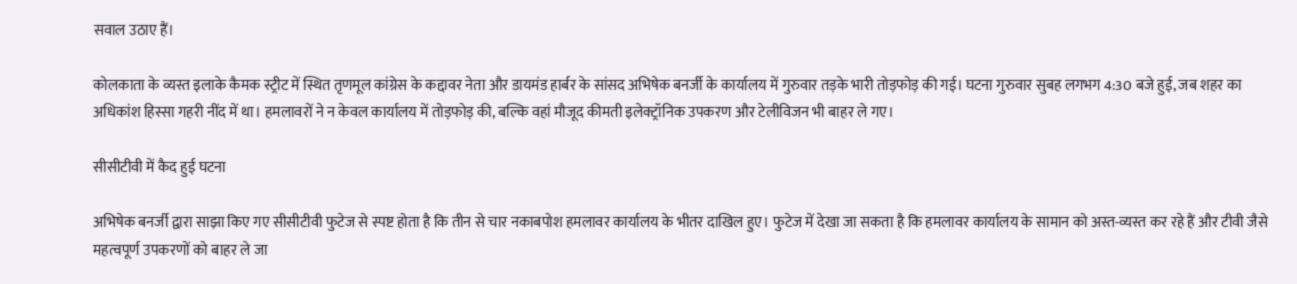सवाल उठाए हैं।

कोलकाता के व्यस्त इलाके कैमक स्ट्रीट में स्थित तृणमूल कांग्रेस के कद्दावर नेता और डायमंड हार्बर के सांसद अभिषेक बनर्जी के कार्यालय में गुरुवार तड़के भारी तोड़फोड़ की गई। घटना गुरुवार सुबह लगभग 4:30 बजे हुई, जब शहर का अधिकांश हिस्सा गहरी नींद में था। हमलावरों ने न केवल कार्यालय में तोड़फोड़ की, बल्कि वहां मौजूद कीमती इलेक्ट्रॉनिक उपकरण और टेलीविजन भी बाहर ले गए।

सीसीटीवी में कैद हुई घटना

अभिषेक बनर्जी द्वारा साझा किए गए सीसीटीवी फुटेज से स्पष्ट होता है कि तीन से चार नकाबपोश हमलावर कार्यालय के भीतर दाखिल हुए। फुटेज में देखा जा सकता है कि हमलावर कार्यालय के सामान को अस्त-व्यस्त कर रहे हैं और टीवी जैसे महत्वपूर्ण उपकरणों को बाहर ले जा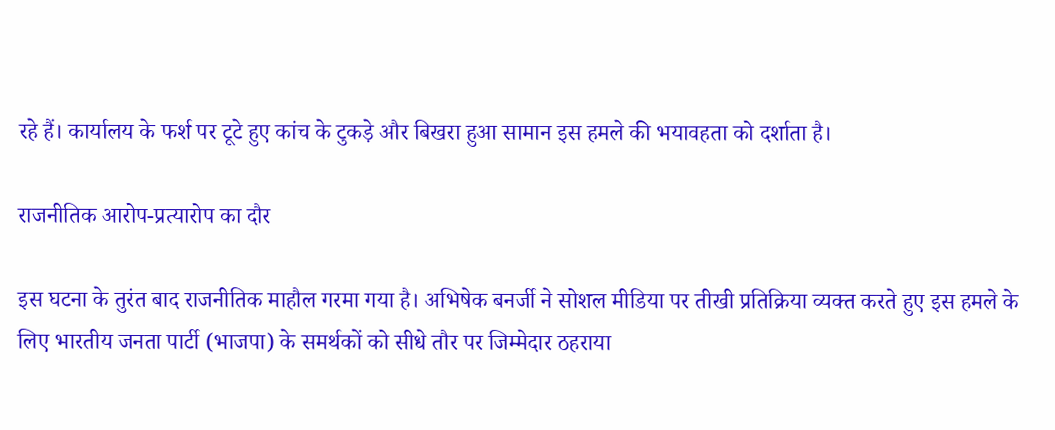रहे हैं। कार्यालय के फर्श पर टूटे हुए कांच के टुकड़े और बिखरा हुआ सामान इस हमले की भयावहता को दर्शाता है।

राजनीतिक आरोप-प्रत्यारोप का दौर

इस घटना के तुरंत बाद राजनीतिक माहौल गरमा गया है। अभिषेक बनर्जी ने सोशल मीडिया पर तीखी प्रतिक्रिया व्यक्त करते हुए इस हमले के लिए भारतीय जनता पार्टी (भाजपा) के समर्थकों को सीधे तौर पर जिम्मेदार ठहराया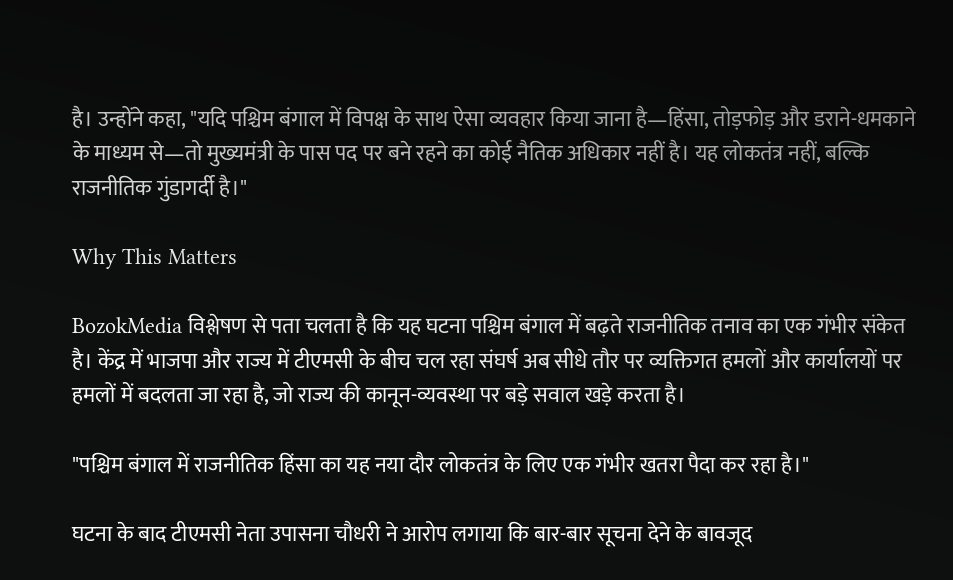है। उन्होंने कहा, "यदि पश्चिम बंगाल में विपक्ष के साथ ऐसा व्यवहार किया जाना है—हिंसा, तोड़फोड़ और डराने-धमकाने के माध्यम से—तो मुख्यमंत्री के पास पद पर बने रहने का कोई नैतिक अधिकार नहीं है। यह लोकतंत्र नहीं, बल्कि राजनीतिक गुंडागर्दी है।"

Why This Matters

BozokMedia विश्लेषण से पता चलता है कि यह घटना पश्चिम बंगाल में बढ़ते राजनीतिक तनाव का एक गंभीर संकेत है। केंद्र में भाजपा और राज्य में टीएमसी के बीच चल रहा संघर्ष अब सीधे तौर पर व्यक्तिगत हमलों और कार्यालयों पर हमलों में बदलता जा रहा है, जो राज्य की कानून-व्यवस्था पर बड़े सवाल खड़े करता है।

"पश्चिम बंगाल में राजनीतिक हिंसा का यह नया दौर लोकतंत्र के लिए एक गंभीर खतरा पैदा कर रहा है।"

घटना के बाद टीएमसी नेता उपासना चौधरी ने आरोप लगाया कि बार-बार सूचना देने के बावजूद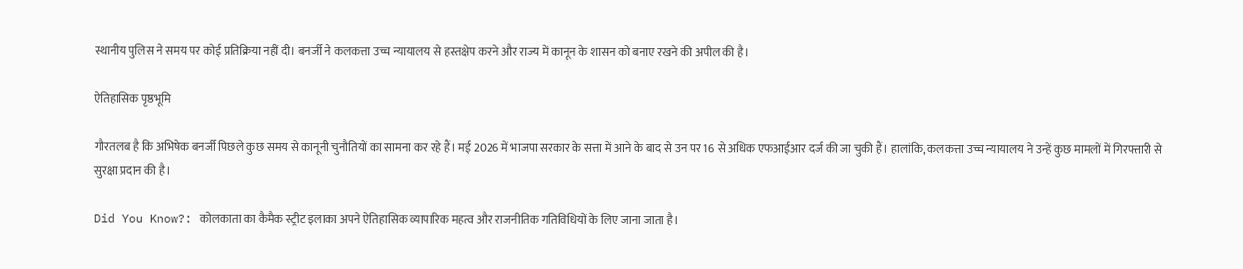स्थानीय पुलिस ने समय पर कोई प्रतिक्रिया नहीं दी। बनर्जी ने कलकत्ता उच्च न्यायालय से हस्तक्षेप करने और राज्य में कानून के शासन को बनाए रखने की अपील की है।

ऐतिहासिक पृष्ठभूमि

गौरतलब है कि अभिषेक बनर्जी पिछले कुछ समय से कानूनी चुनौतियों का सामना कर रहे हैं। मई 2026 में भाजपा सरकार के सत्ता में आने के बाद से उन पर 16 से अधिक एफआईआर दर्ज की जा चुकी हैं। हालांकि, कलकत्ता उच्च न्यायालय ने उन्हें कुछ मामलों में गिरफ्तारी से सुरक्षा प्रदान की है।

Did You Know?: कोलकाता का कैमैक स्ट्रीट इलाका अपने ऐतिहासिक व्यापारिक महत्व और राजनीतिक गतिविधियों के लिए जाना जाता है।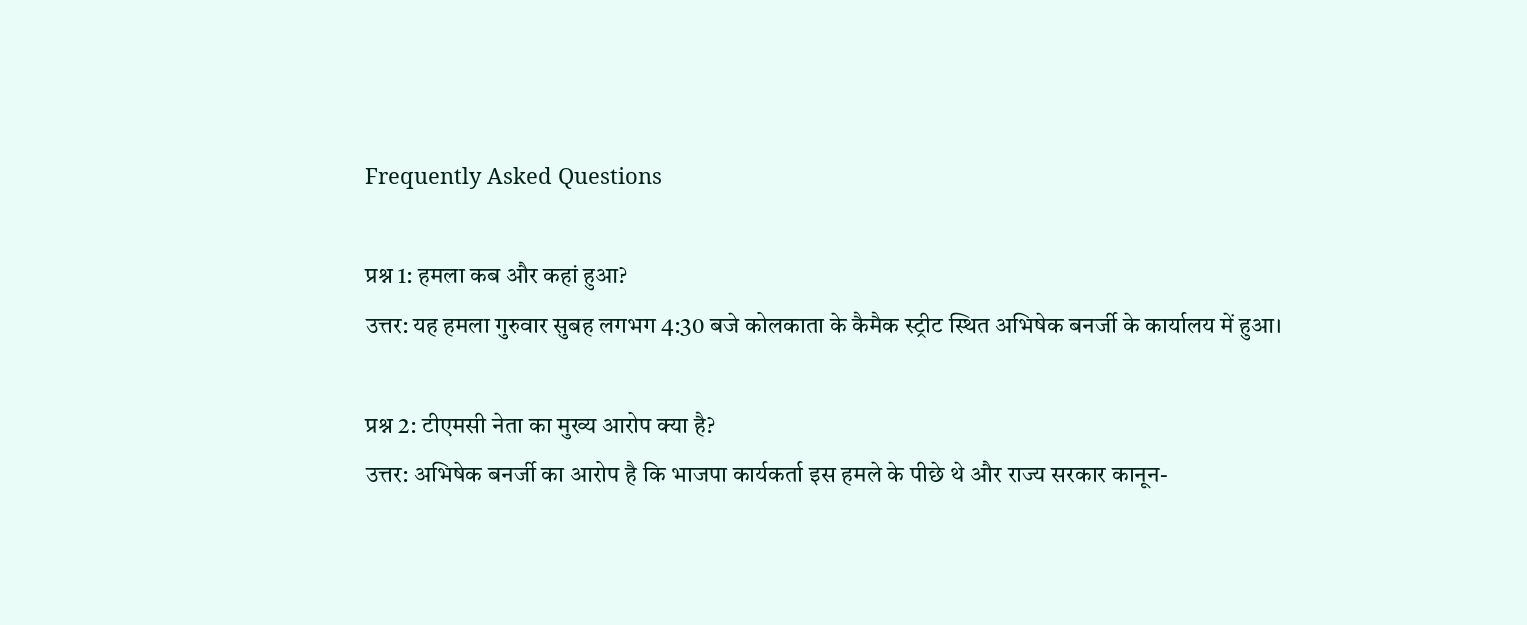Frequently Asked Questions

प्रश्न 1: हमला कब और कहां हुआ?
उत्तर: यह हमला गुरुवार सुबह लगभग 4:30 बजे कोलकाता के कैमैक स्ट्रीट स्थित अभिषेक बनर्जी के कार्यालय में हुआ।

प्रश्न 2: टीएमसी नेता का मुख्य आरोप क्या है?
उत्तर: अभिषेक बनर्जी का आरोप है कि भाजपा कार्यकर्ता इस हमले के पीछे थे और राज्य सरकार कानून-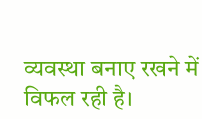व्यवस्था बनाए रखने में विफल रही है।